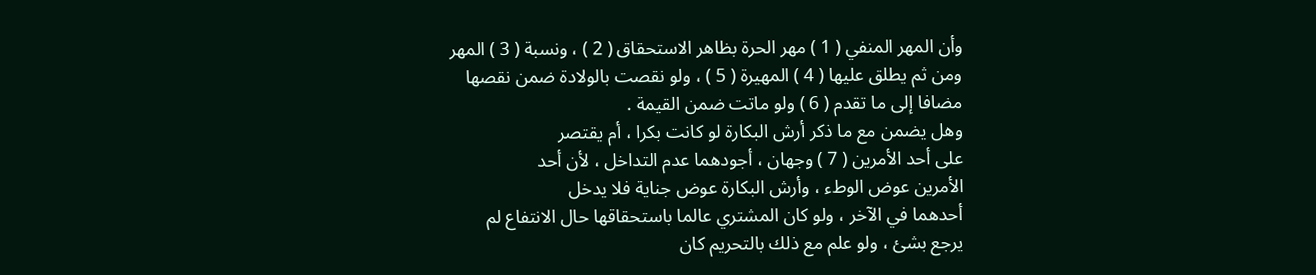وأن المهر المنفي ( 1 ) مهر الحرة بظاهر الاستحقاق ( 2 ) ، ونسبة ( 3 ) المهر
ومن ثم يطلق عليها ( 4 ) المهيرة ( 5 ) ، ولو نقصت بالولادة ضمن نقصها
مضافا إلى ما تقدم ( 6 ) ولو ماتت ضمن القيمة .
وهل يضمن مع ما ذكر أرش البكارة لو كانت بكرا ، أم يقتصر
على أحد الأمرين ( 7 ) وجهان ، أجودهما عدم التداخل ، لأن أحد
الأمرين عوض الوطء ، وأرش البكارة عوض جناية فلا يدخل
أحدهما في الآخر ، ولو كان المشتري عالما باستحقاقها حال الانتفاع لم
يرجع بشئ ، ولو علم مع ذلك بالتحريم كان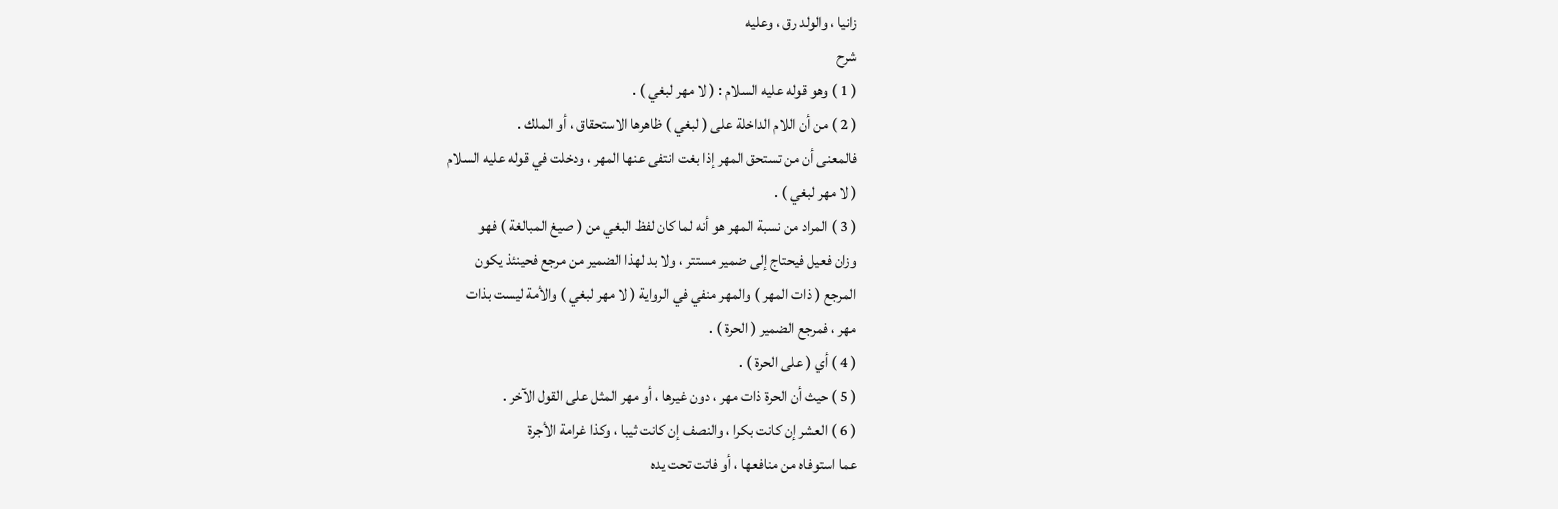زانيا ، والولد رق ، وعليه
شرح
( 1 ) وهو قوله عليه السلام : ( لا مهر لبغي ) .
( 2 ) من أن اللام الداخلة على ( لبغي ) ظاهرها الاستحقاق ، أو الملك .
فالمعنى أن من تستحق المهر إذا بغت انتفى عنها المهر ، ودخلت في قوله عليه السلام
( لا مهر لبغي ) .
( 3 ) المراد من نسبة المهر هو أنه لما كان لفظ البغي من ( صيغ المبالغة ) فهو
وزان فعيل فيحتاج إلى ضمير مستتر ، ولا بد لهذا الضمير من مرجع فحينئذ يكون
المرجع ( ذات المهر ) والمهر منفي في الرواية ( لا مهر لبغي ) والأمة ليست بذات
مهر ، فمرجع الضمير ( الحرة ) .
( 4 ) أي ( على الحرة ) .
( 5 ) حيث أن الحرة ذات مهر ، دون غيرها ، أو مهر المثل على القول الآخر .
( 6 ) العشر إن كانت بكرا ، والنصف إن كانت ثيبا ، وكذا غرامة الأجرة
عما استوفاه من منافعها ، أو فاتت تحت يده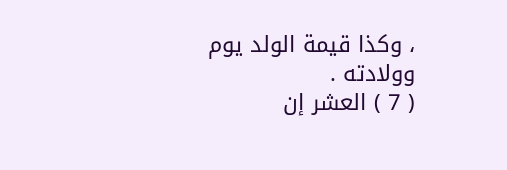، وكذا قيمة الولد يوم وولادته .
( 7 ) العشر إن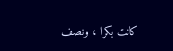كانت بكرا ، ونصف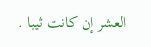العشر إن كانت ثيبا .